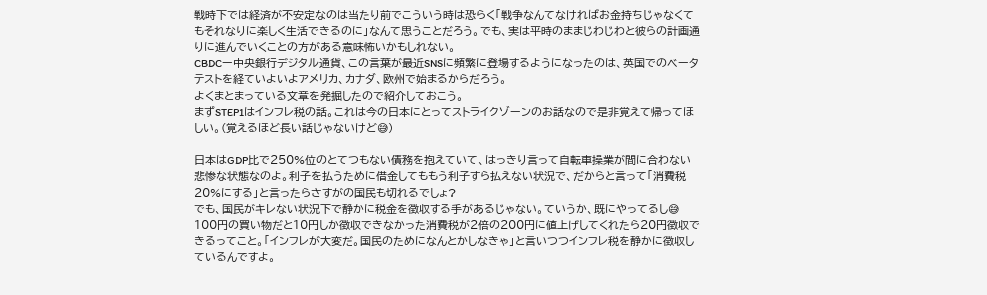戦時下では経済が不安定なのは当たり前でこういう時は恐らく「戦争なんてなければお金持ちじゃなくてもそれなりに楽しく生活できるのに」なんて思うことだろう。でも、実は平時のままじわじわと彼らの計画通りに進んでいくことの方がある意味怖いかもしれない。
CBDCー中央銀行デジタル通貨、この言葉が最近SNSに頻繁に登場するようになったのは、英国でのベータテストを経ていよいよアメリカ、カナダ、欧州で始まるからだろう。
よくまとまっている文章を発掘したので紹介しておこう。
まずSTEP1はインフレ税の話。これは今の日本にとってストライクゾーンのお話なので是非覚えて帰ってほしい。(覚えるほど長い話じゃないけど😅)

日本はGDP比で250%位のとてつもない債務を抱えていて、はっきり言って自転車操業が間に合わない悲惨な状態なのよ。利子を払うために借金してももう利子すら払えない状況で、だからと言って「消費税20%にする」と言ったらさすがの国民も切れるでしょ?
でも、国民がキレない状況下で静かに税金を徴収する手があるじゃない。ていうか、既にやってるし😅 100円の買い物だと10円しか徴収できなかった消費税が2倍の200円に値上げしてくれたら20円徴収できるってこと。「インフレが大変だ。国民のためになんとかしなきゃ」と言いつつインフレ税を静かに徴収しているんですよ。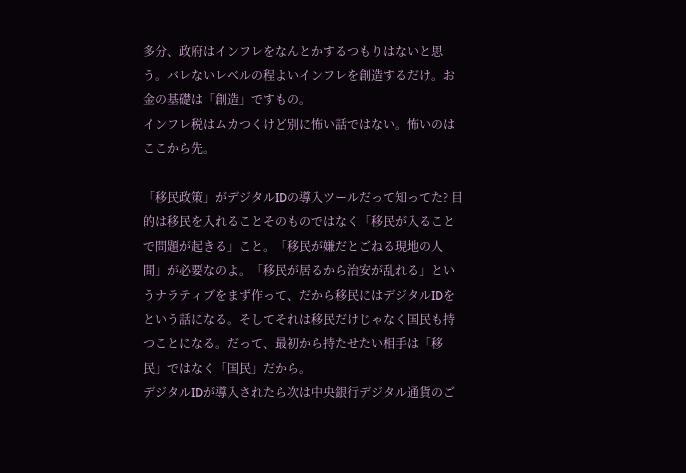多分、政府はインフレをなんとかするつもりはないと思う。バレないレベルの程よいインフレを創造するだけ。お金の基礎は「創造」ですもの。
インフレ税はムカつくけど別に怖い話ではない。怖いのはここから先。

「移民政策」がデジタルIDの導入ツールだって知ってた? 目的は移民を入れることそのものではなく「移民が入ることで問題が起きる」こと。「移民が嫌だとごねる現地の人間」が必要なのよ。「移民が居るから治安が乱れる」というナラティブをまず作って、だから移民にはデジタルIDをという話になる。そしてそれは移民だけじゃなく国民も持つことになる。だって、最初から持たせたい相手は「移民」ではなく「国民」だから。
デジタルIDが導入されたら次は中央銀行デジタル通貨のご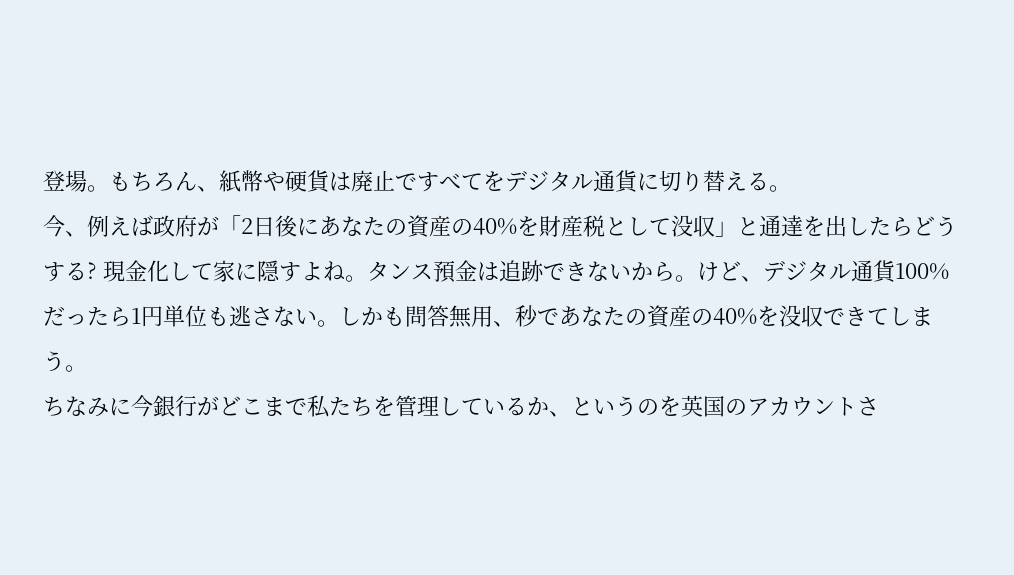登場。もちろん、紙幣や硬貨は廃止ですべてをデジタル通貨に切り替える。
今、例えば政府が「2日後にあなたの資産の40%を財産税として没収」と通達を出したらどうする? 現金化して家に隠すよね。タンス預金は追跡できないから。けど、デジタル通貨100%だったら1円単位も逃さない。しかも問答無用、秒であなたの資産の40%を没収できてしまう。
ちなみに今銀行がどこまで私たちを管理しているか、というのを英国のアカウントさ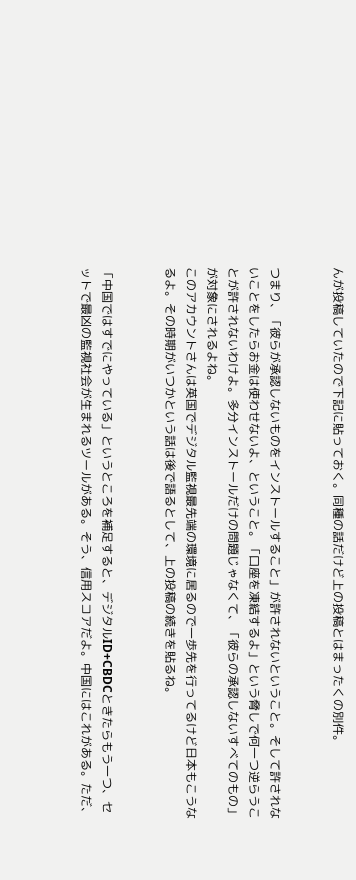んが投稿していたので下記に貼っておく。同種の話だけど上の投稿とはまったくの別件。


つまり、「彼らが承認しないものをインストールすること」が許されないということ。そして許されないことをしたらお金は使わせないよ、ということ。「口座を凍結するよ」という脅しで何一つ逆らうことが許されないわけよ。多分インストールだけの問題じゃなくて、「彼らの承認しないすべてのもの」が対象にされるよね。
このアカウントさんは英国でデジタル監視最先端の環境に居るので一歩先を行ってるけど日本もこうなるよ。その時期がいつかという話は後で語るとして、上の投稿の続きを貼るね。


「中国ではすでにやっている」というところを補足すると、デジタルID+CBDCときたらもう一つ、セットで最凶の監視社会が生まれるツールがある。そう、信用スコアだよ。中国にはこれがある。ただ、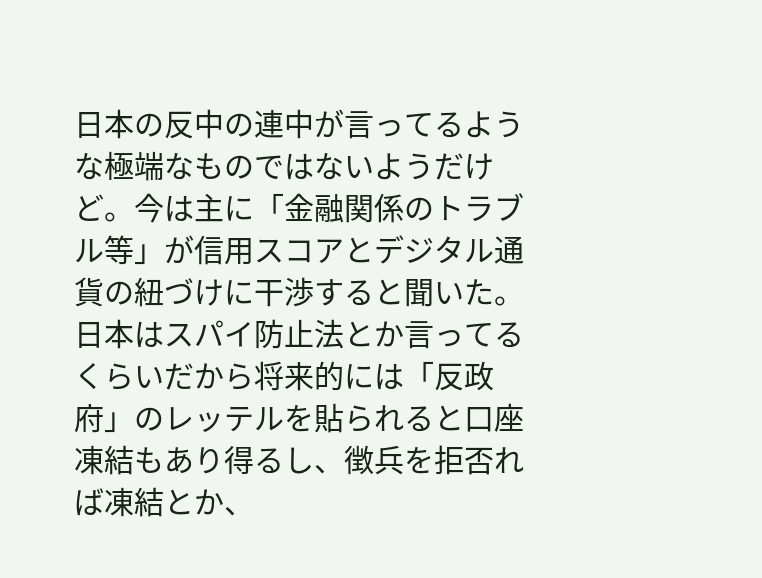日本の反中の連中が言ってるような極端なものではないようだけど。今は主に「金融関係のトラブル等」が信用スコアとデジタル通貨の紐づけに干渉すると聞いた。
日本はスパイ防止法とか言ってるくらいだから将来的には「反政府」のレッテルを貼られると口座凍結もあり得るし、徴兵を拒否れば凍結とか、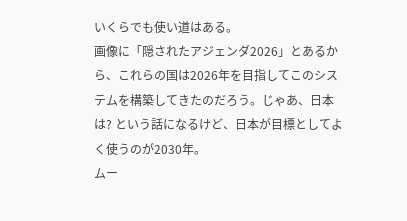いくらでも使い道はある。
画像に「隠されたアジェンダ2026」とあるから、これらの国は2026年を目指してこのシステムを構築してきたのだろう。じゃあ、日本は? という話になるけど、日本が目標としてよく使うのが2030年。
ムー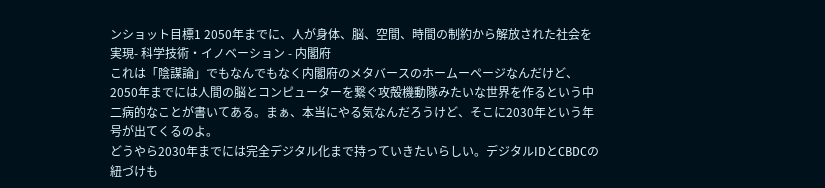ンショット目標1 2050年までに、人が身体、脳、空間、時間の制約から解放された社会を実現- 科学技術・イノベーション - 内閣府
これは「陰謀論」でもなんでもなく内閣府のメタバースのホームーページなんだけど、2050年までには人間の脳とコンピューターを繋ぐ攻殻機動隊みたいな世界を作るという中二病的なことが書いてある。まぁ、本当にやる気なんだろうけど、そこに2030年という年号が出てくるのよ。
どうやら2030年までには完全デジタル化まで持っていきたいらしい。デジタルIDとCBDCの紐づけも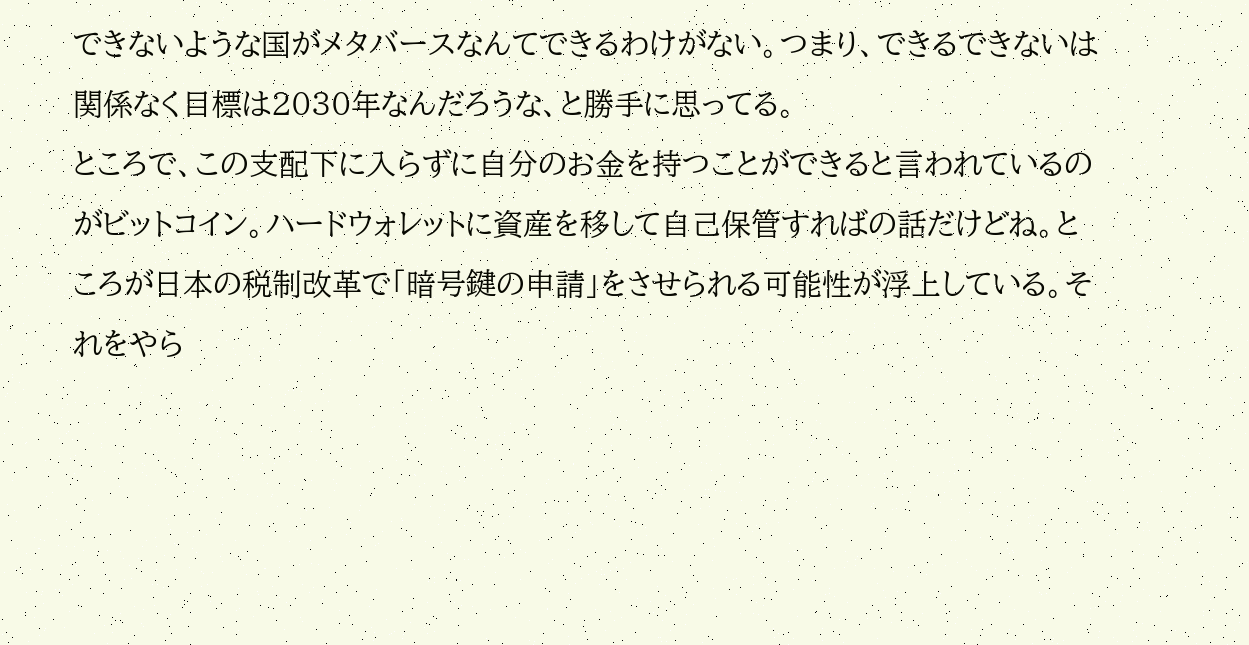できないような国がメタバースなんてできるわけがない。つまり、できるできないは関係なく目標は2030年なんだろうな、と勝手に思ってる。
ところで、この支配下に入らずに自分のお金を持つことができると言われているのがビットコイン。ハードウォレットに資産を移して自己保管すればの話だけどね。ところが日本の税制改革で「暗号鍵の申請」をさせられる可能性が浮上している。それをやら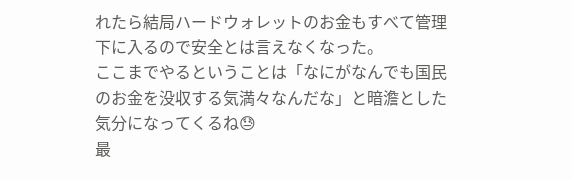れたら結局ハードウォレットのお金もすべて管理下に入るので安全とは言えなくなった。
ここまでやるということは「なにがなんでも国民のお金を没収する気満々なんだな」と暗澹とした気分になってくるね😓
最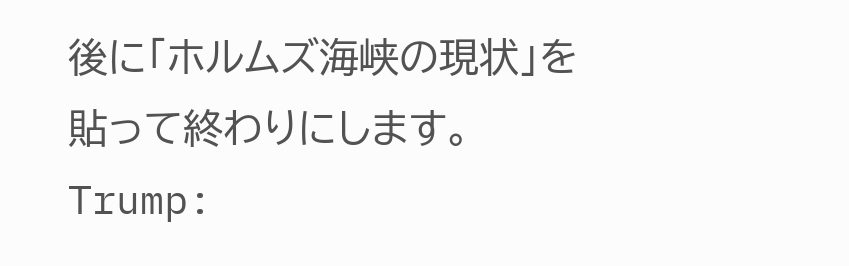後に「ホルムズ海峡の現状」を貼って終わりにします。
Trump: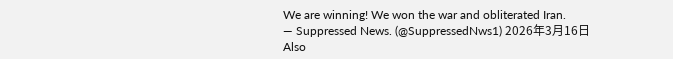We are winning! We won the war and obliterated Iran.
— Suppressed News. (@SuppressedNws1) 2026年3月16日
Also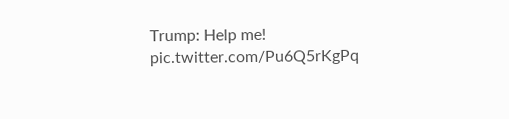Trump: Help me! pic.twitter.com/Pu6Q5rKgPq